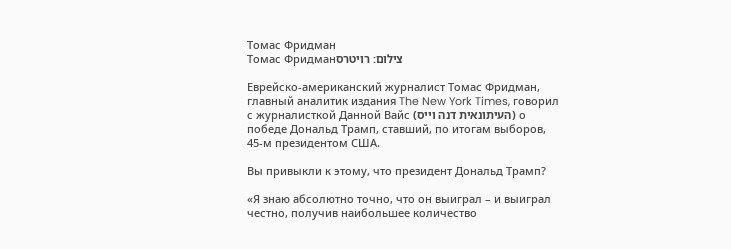Томас Фридман
Томас Фридманצילום: רויטרס

Еврейско-американский журналист Томас Фридман, главный аналитик издания The New York Times, говорил с журналисткой Данной Вайс (העיתונאית דנה וייס) о победе Дональд Трамп, ставший, по итогам выборов, 45-м президентом США.

Вы привыкли к этому, что президент Дональд Трамп?

«Я знаю абсолютно точно, что он выиграл – и выиграл честно, получив наибольшее количество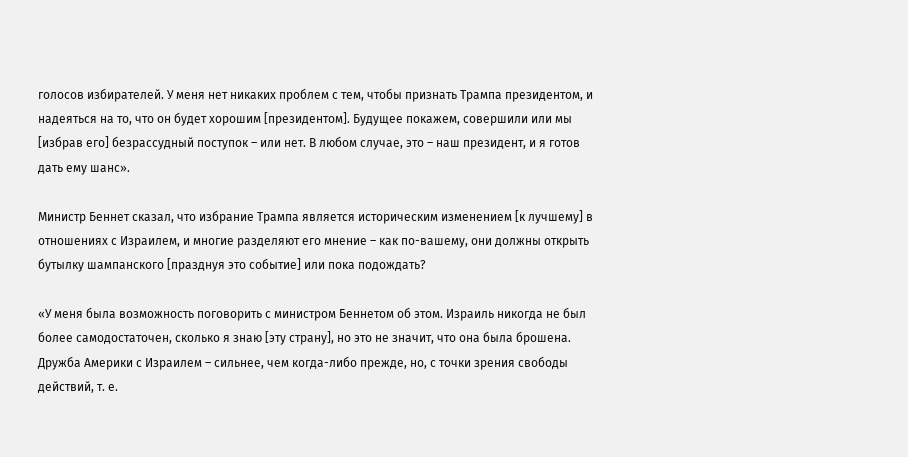голосов избирателей. У меня нет никаких проблем с тем, чтобы признать Трампа президентом, и надеяться на то, что он будет хорошим [президентом]. Будущее покажем, совершили или мы [избрав его] безрассудный поступок – или нет. В любом случае, это – наш президент, и я готов дать ему шанс».

Министр Беннет сказал, что избрание Трампа является историческим изменением [к лучшему] в отношениях с Израилем, и многие разделяют его мнение – как по-вашему, они должны открыть бутылку шампанского [празднуя это событие] или пока подождать?

«У меня была возможность поговорить с министром Беннетом об этом. Израиль никогда не был более самодостаточен, сколько я знаю [эту страну], но это не значит, что она была брошена. Дружба Америки с Израилем – сильнее, чем когда-либо прежде, но, с точки зрения свободы действий, т. е.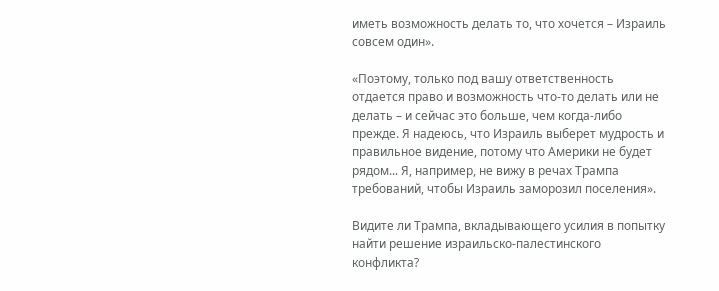иметь возможность делать то, что хочется – Израиль совсем один».

«Поэтому, только под вашу ответственность отдается право и возможность что-то делать или не делать – и сейчас это больше, чем когда-либо прежде. Я надеюсь, что Израиль выберет мудрость и правильное видение, потому что Америки не будет рядом... Я, например, не вижу в речах Трампа требований, чтобы Израиль заморозил поселения».

Видите ли Трампа, вкладывающего усилия в попытку найти решение израильско-палестинского конфликта?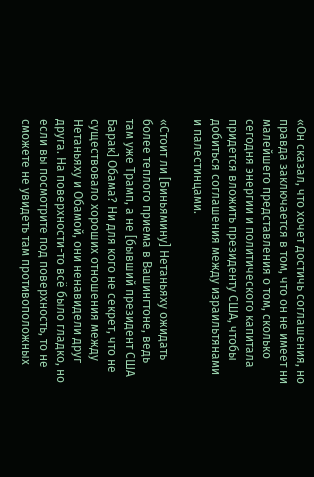«Он сказал, что хочет достичь соглашения, но правда заключается в том, что он не имеет ни малейшего представления о том, сколько сегодня энергии и политического капитала придется вложить президенту США, чтобы добиться соглашения между израильтянами и палестинцами.

«Стоит ли [Биньямину] Нетаньяху ожидать более теплого приема в Вашингтоне, ведь там уже Трамп, а не [бывший президент США Барак] Обама? Ни для кого не секрет, что не существовало хороших отношения между Нетаньяху и Обамой, они ненавидели друг друга. На поверхности-то всё было гладко, но если вы посмотрите под поверхность, то не сможете не увидеть там противоположных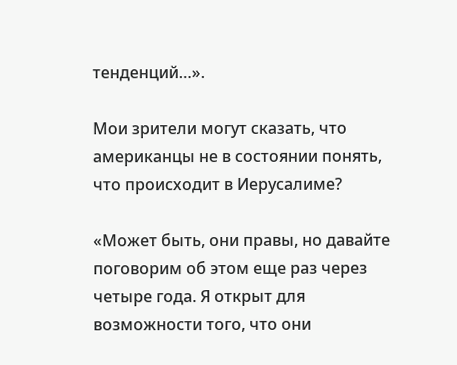тенденций…».

Мои зрители могут сказать, что американцы не в состоянии понять, что происходит в Иерусалиме?

«Может быть, они правы, но давайте поговорим об этом еще раз через четыре года. Я открыт для возможности того, что они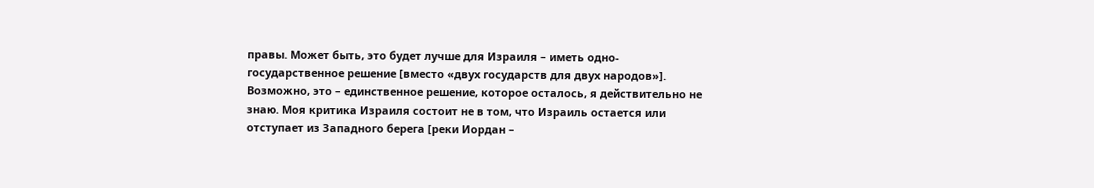правы. Может быть, это будет лучше для Израиля – иметь одно-государственное решение [вместо «двух государств для двух народов»]. Возможно, это – единственное решение, которое осталось, я действительно не знаю. Моя критика Израиля состоит не в том, что Израиль остается или отступает из Западного берега [реки Иордан –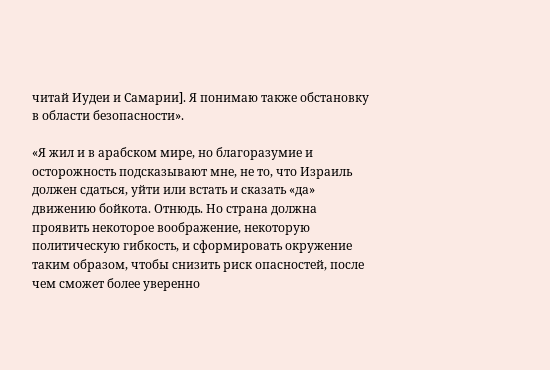читай Иудеи и Самарии]. Я понимаю также обстановку в области безопасности».

«Я жил и в арабском мире, но благоразумие и осторожность подсказывают мне, не то, что Израиль должен сдаться, уйти или встать и сказать «да» движению бойкота. Отнюдь. Но страна должна проявить некоторое воображение, некоторую политическую гибкость, и сформировать окружение таким образом, чтобы снизить риск опасностей, после чем сможет более уверенно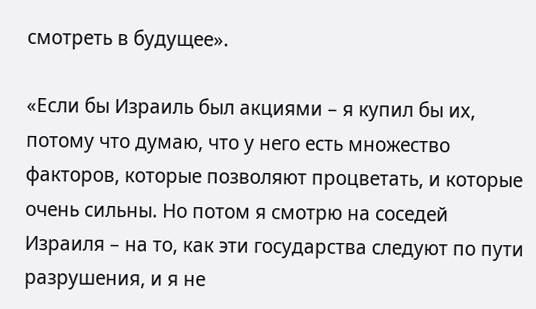смотреть в будущее».

«Если бы Израиль был акциями – я купил бы их, потому что думаю, что у него есть множество факторов, которые позволяют процветать, и которые очень сильны. Но потом я смотрю на соседей Израиля – на то, как эти государства следуют по пути разрушения, и я не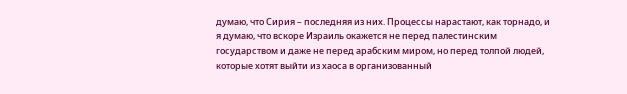думаю, что Сирия – последняя из них. Процессы нарастают, как торнадо, и я думаю, что вскоре Израиль окажется не перед палестинским государством и даже не перед арабским миром, но перед толпой людей, которые хотят выйти из хаоса в организованный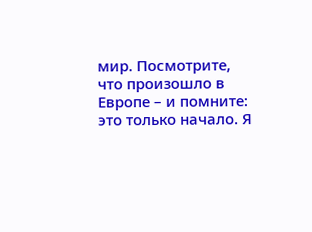мир. Посмотрите, что произошло в Европе – и помните: это только начало. Я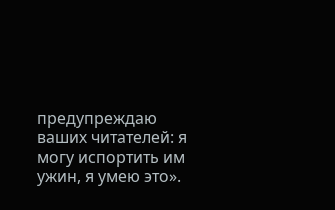предупреждаю ваших читателей: я могу испортить им ужин, я умею это».